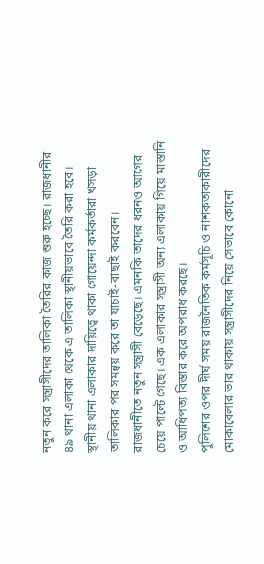নতুন করে সন্ত্রাসীদের তালিকা তৈরির কাজ শুরু হচ্ছে। রাজধানীর ৪৯ থানা এলাকা থেকে এ তালিকা স্থানীয়ভাবে তৈরি করা হবে।
স্থানীয় থানা এলাকার দায়িত্বে থাকা গোয়েন্দা কর্মকর্তারা খসড়া তালিকার পর সমন্বয় করে তা যাচাই-বাছাই করবেন।
রাজধানীতে নতুন সন্ত্রাসী বেড়েছে। এমনকি তাদের ধরনও আগের চেয়ে পাল্টে গেছে। এক এলাকার সন্ত্রাসী অন্য এলাকায় গিয়ে মাস্তানি ও আধিপত্য বিস্তার করে অপরাধ করছে।
পুলিশের ওপর দীর্ঘ সময় রাজনৈতিক কর্মসূচি ও নাশকতাকারীদের মোকাবেলার ভার থাকায় সন্ত্রাসীদের নিয়ে সেভাবে কোনো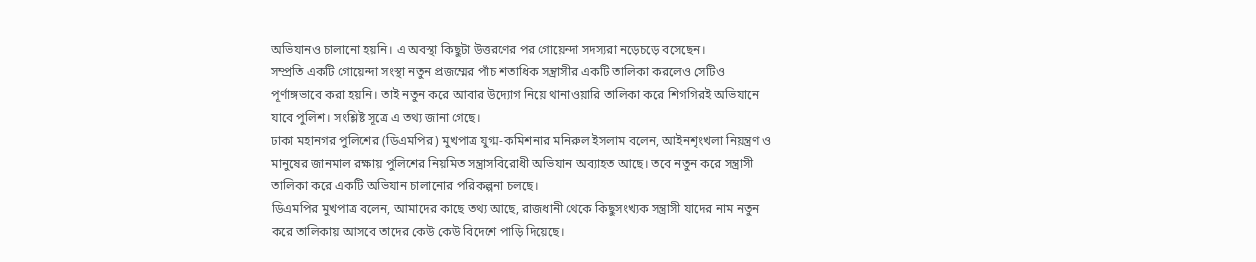অভিযানও চালানো হয়নি। এ অবস্থা কিছুটা উত্তরণের পর গোয়েন্দা সদস্যরা নড়েচড়ে বসেছেন।
সম্প্রতি একটি গোয়েন্দা সংস্থা নতুন প্রজম্মের পাঁচ শতাধিক সন্ত্রাসীর একটি তালিকা করলেও সেটিও পূর্ণাঙ্গভাবে করা হয়নি। তাই নতুন করে আবার উদ্যোগ নিয়ে থানাওয়ারি তালিকা করে শিগগিরই অভিযানে যাবে পুলিশ। সংশ্লিষ্ট সূত্রে এ তথ্য জানা গেছে।
ঢাকা মহানগর পুলিশের (ডিএমপির) মুখপাত্র যুগ্ম-কমিশনার মনিরুল ইসলাম বলেন, আইনশৃংখলা নিয়ন্ত্রণ ও মানুষের জানমাল রক্ষায় পুলিশের নিয়মিত সন্ত্রাসবিরোধী অভিযান অব্যাহত আছে। তবে নতুন করে সন্ত্রাসী তালিকা করে একটি অভিযান চালানোর পরিকল্পনা চলছে।
ডিএমপির মুখপাত্র বলেন, আমাদের কাছে তথ্য আছে, রাজধানী থেকে কিছুসংখ্যক সন্ত্রাসী যাদের নাম নতুন করে তালিকায় আসবে তাদের কেউ কেউ বিদেশে পাড়ি দিয়েছে।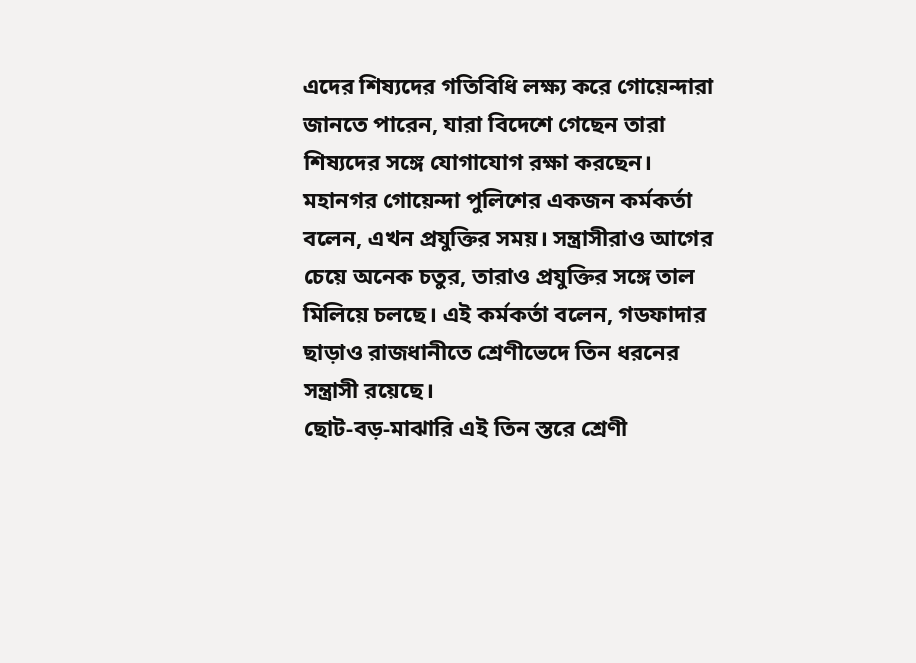এদের শিষ্যদের গতিবিধি লক্ষ্য করে গোয়েন্দারা জানতে পারেন, যারা বিদেশে গেছেন তারা শিষ্যদের সঙ্গে যোগাযোগ রক্ষা করছেন।
মহানগর গোয়েন্দা পুলিশের একজন কর্মকর্তা বলেন, এখন প্রযুক্তির সময়। সন্ত্রাসীরাও আগের চেয়ে অনেক চতুর, তারাও প্রযুক্তির সঙ্গে তাল মিলিয়ে চলছে। এই কর্মকর্তা বলেন, গডফাদার ছাড়াও রাজধানীতে শ্রেণীভেদে তিন ধরনের সন্ত্রাসী রয়েছে।
ছোট-বড়-মাঝারি এই তিন স্তরে শ্রেণী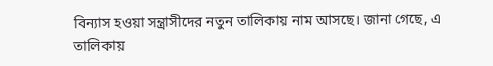বিন্যাস হওয়া সন্ত্রাসীদের নতুন তালিকায় নাম আসছে। জানা গেছে, এ তালিকায়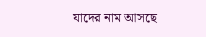যাদের নাম আসছে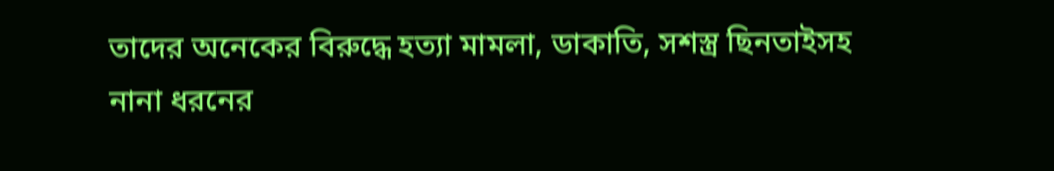তাদের অনেকের বিরুদ্ধে হত্যা মামলা, ডাকাতি, সশস্ত্র ছিনতাইসহ নানা ধরনের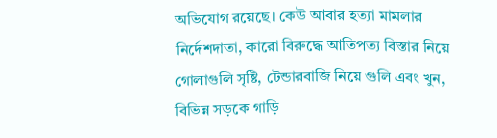অভিযোগ রয়েছে। কেউ আবার হত্যা মামলার নির্দেশদাতা, কারো বিরুদ্ধে আতিপত্য বিস্তার নিয়ে গোলাগুলি সৃষ্টি, টেন্ডারবাজি নিয়ে গুলি এবং খুন, বিভিন্ন সড়কে গাড়ি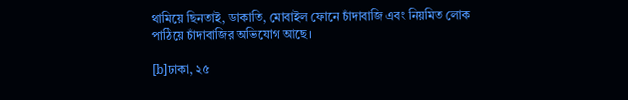থামিয়ে ছিনতাই, ডাকাতি, মোবাইল ফোনে চাঁদাবাজি এবং নিয়মিত লোক পাঠিয়ে চাঁদাবাজির অভিযোগ আছে।

[b]ঢাকা, ২৫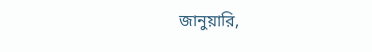জানুয়ারি,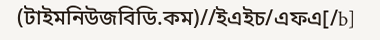(টাইমনিউজবিডি.কম)//ইএইচ/এফএ[/b]